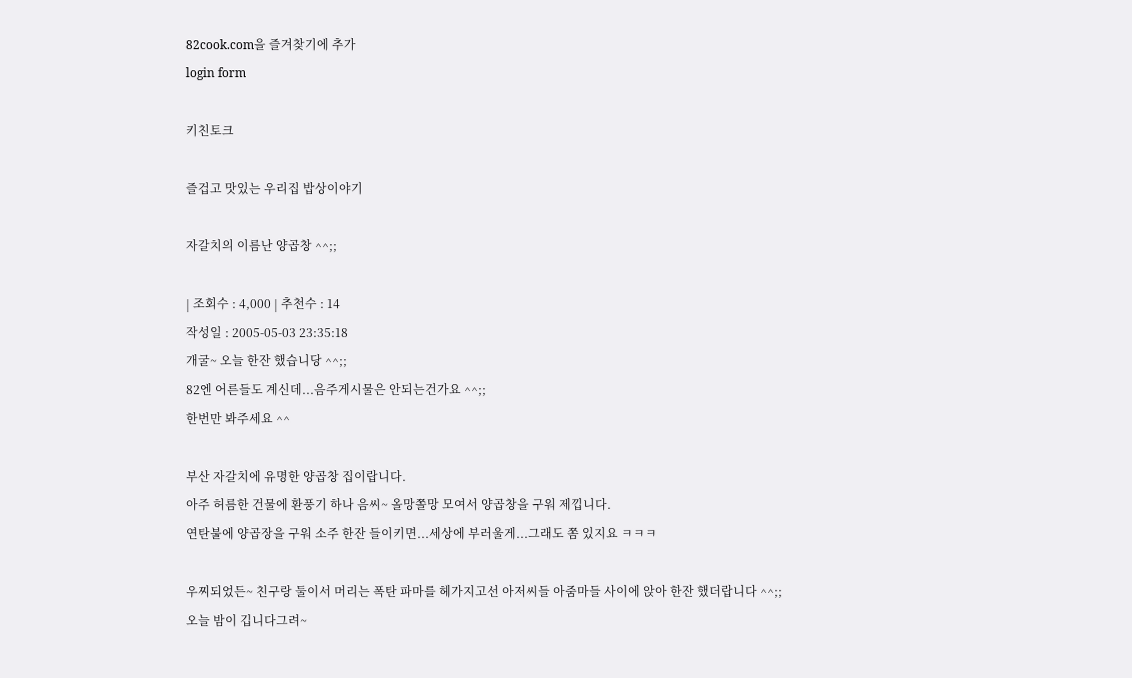82cook.com을 즐겨찾기에 추가
login form

키친토크

즐겁고 맛있는 우리집 밥상이야기

자갈치의 이름난 양곱창 ^^;;

| 조회수 : 4,000 | 추천수 : 14
작성일 : 2005-05-03 23:35:18
개굴~ 오늘 한잔 했습니당 ^^;;
82엔 어른들도 계신데...음주게시물은 안되는건가요 ^^;;
한번만 봐주세요 ^^

부산 자갈치에 유명한 양곱창 집이랍니다.
아주 허름한 건물에 환풍기 하나 음씨~ 올망쫄망 모여서 양곱창을 구워 제낍니다.
연탄불에 양곱장을 구워 소주 한잔 들이키면...세상에 부러울게...그래도 쫌 있지요 ㅋㅋㅋ

우찌되었든~ 친구랑 둘이서 머리는 폭탄 파마를 헤가지고선 아저씨들 아줌마들 사이에 앉아 한잔 했더랍니다 ^^;;
오늘 밤이 깁니다그려~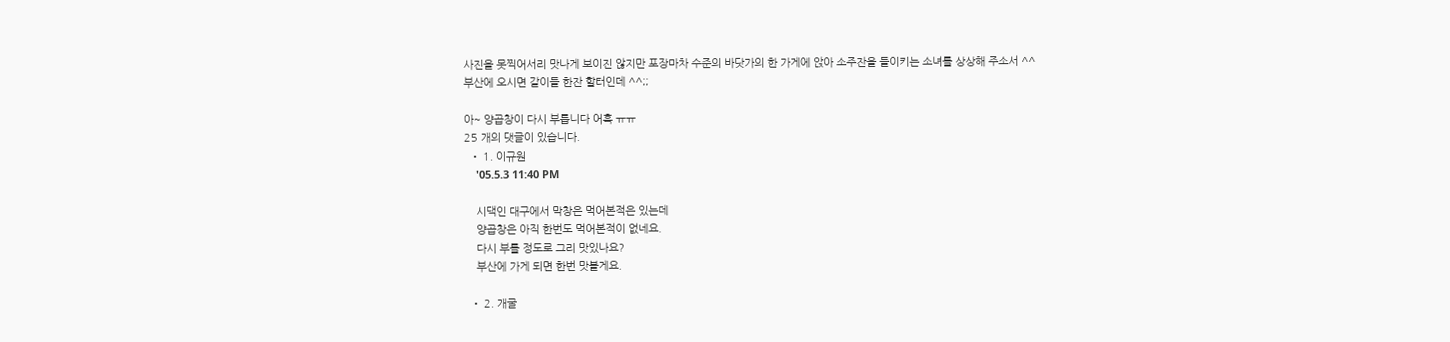사진을 못찍어서리 맛나게 보이진 않지만 포장마차 수준의 바닷가의 한 가게에 앉아 소주잔을 들이키는 소녀를 상상해 주소서 ^^
부산에 오시면 같이들 한잔 할터인데 ^^;;

아~ 양곱창이 다시 부릅니다 어흑 ㅠㅠ
25 개의 댓글이 있습니다.
  • 1. 이규원
    '05.5.3 11:40 PM

    시댁인 대구에서 막창은 먹어본적은 있는데
    양곱창은 아직 한번도 먹어본적이 없네요.
    다시 부를 정도로 그리 맛있나요?
    부산에 가게 되면 한번 맛볼게요.

  • 2. 개굴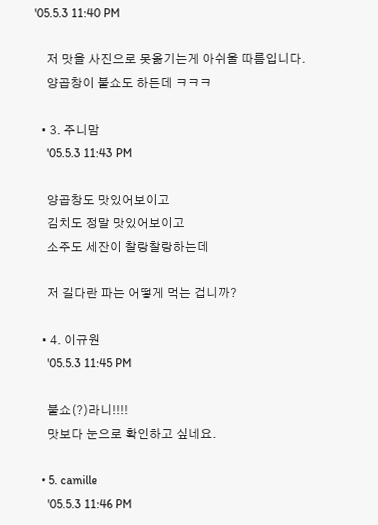'05.5.3 11:40 PM

    저 맛을 사진으로 못옮기는게 아쉬울 따름입니다.
    양곱창이 불쇼도 하든데 ㅋㅋㅋ

  • 3. 주니맘
    '05.5.3 11:43 PM

    양곱창도 맛있어보이고
    김치도 정말 맛있어보이고
    소주도 세잔이 찰랑찰랑하는데

    저 길다란 파는 어떻게 먹는 겁니까?

  • 4. 이규원
    '05.5.3 11:45 PM

    불쇼(?)라니!!!!
    맛보다 눈으로 확인하고 싶네요.

  • 5. camille
    '05.5.3 11:46 PM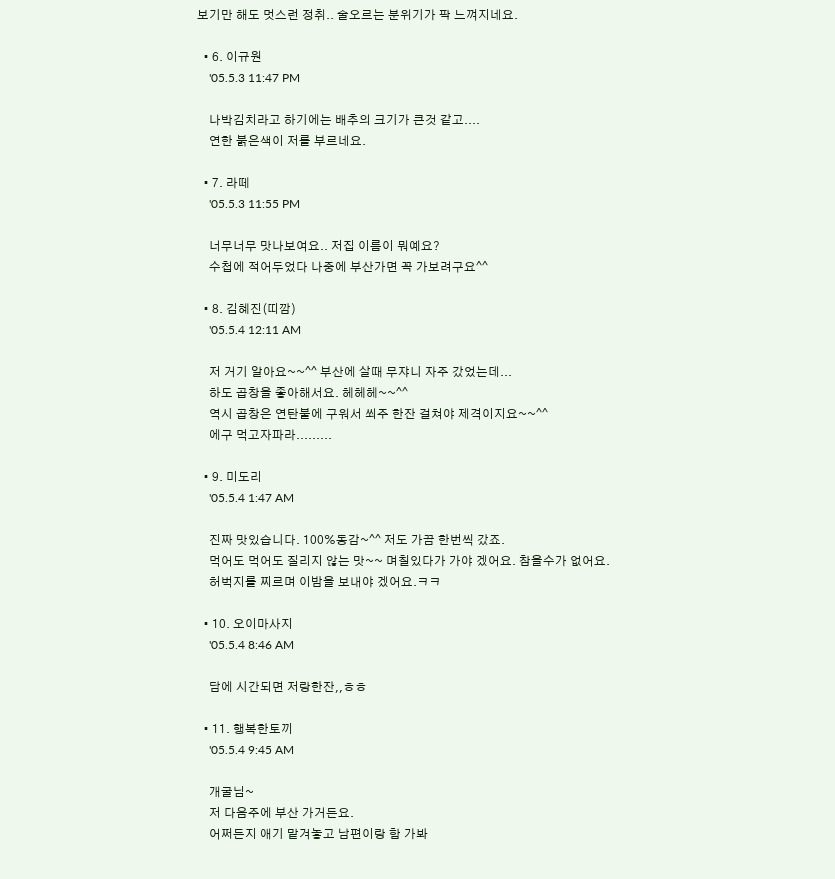보기만 해도 멋스런 정취.. 술오르는 분위기가 팍 느껴지네요.

  • 6. 이규원
    '05.5.3 11:47 PM

    나박김치라고 하기에는 배추의 크기가 큰것 같고....
    연한 붉은색이 저를 부르네요.

  • 7. 라떼
    '05.5.3 11:55 PM

    너무너무 맛나보여요.. 저집 이름이 뭐예요?
    수첩에 적어두었다 나중에 부산가면 꼭 가보려구요^^

  • 8. 김혜진(띠깜)
    '05.5.4 12:11 AM

    저 거기 알아요~~^^ 부산에 살때 무쟈니 자주 갔었는데...
    하도 곱창을 좋아해서요. 헤헤헤~~^^
    역시 곱창은 연탄불에 구워서 쐬주 한잔 걸쳐야 제격이지요~~^^
    에구 먹고자파라.........

  • 9. 미도리
    '05.5.4 1:47 AM

    진짜 맛있습니다. 100%동감~^^ 저도 가끔 한번씩 갔죠.
    먹어도 먹어도 질리지 않는 맛~~ 며칠있다가 가야 겠어요. 참을수가 없어요.
    허벅지를 찌르며 이밤을 보내야 겠어요.ㅋㅋ

  • 10. 오이마사지
    '05.5.4 8:46 AM

    담에 시간되면 저랑한잔,,ㅎㅎ

  • 11. 행복한토끼
    '05.5.4 9:45 AM

    개굴님~
    저 다음주에 부산 가거든요.
    어쩌든지 애기 맡겨놓고 남편이랑 함 가봐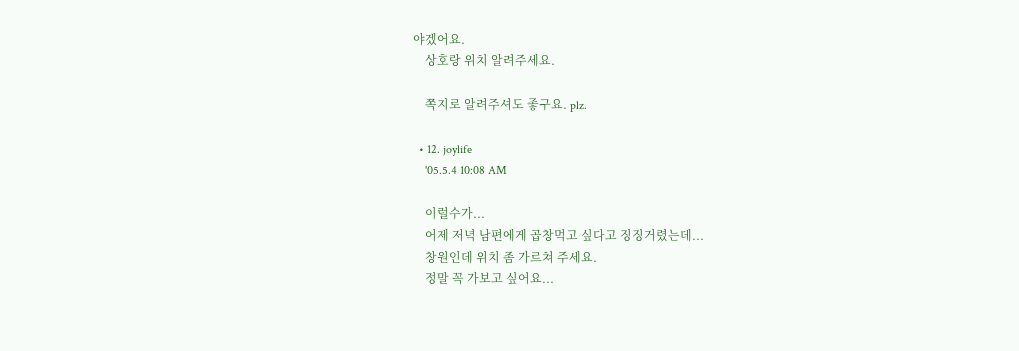야겠어요.
    상호랑 위치 알려주세요.

    쪽지로 알려주셔도 좋구요. plz.

  • 12. joylife
    '05.5.4 10:08 AM

    이럴수가...
    어제 저녁 남편에게 곱창먹고 싶다고 징징거렸는데...
    창원인데 위치 좀 가르쳐 주세요.
    정말 꼭 가보고 싶어요...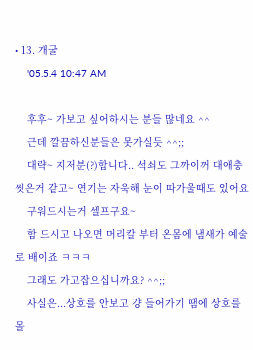• 13. 개굴
    '05.5.4 10:47 AM

    후후~ 가보고 싶어하시는 분들 많네요 ^^
    근데 깔끔하신분들은 못가실듯 ^^;;
    대략~ 지저분(?)합니다.. 석쇠도 그까이꺼 대애충 씻은거 같고~ 연기는 자욱해 눈이 따가울때도 있어요
    구워드시는거 셀프구요~
    함 드시고 나오면 머리칼 부터 온몸에 냄새가 예술로 배이죠 ㅋㅋㅋ
    그래도 가고잡으십니까요? ^^;;
    사실은...상호를 안보고 걍 들어가기 땜에 상호를 몰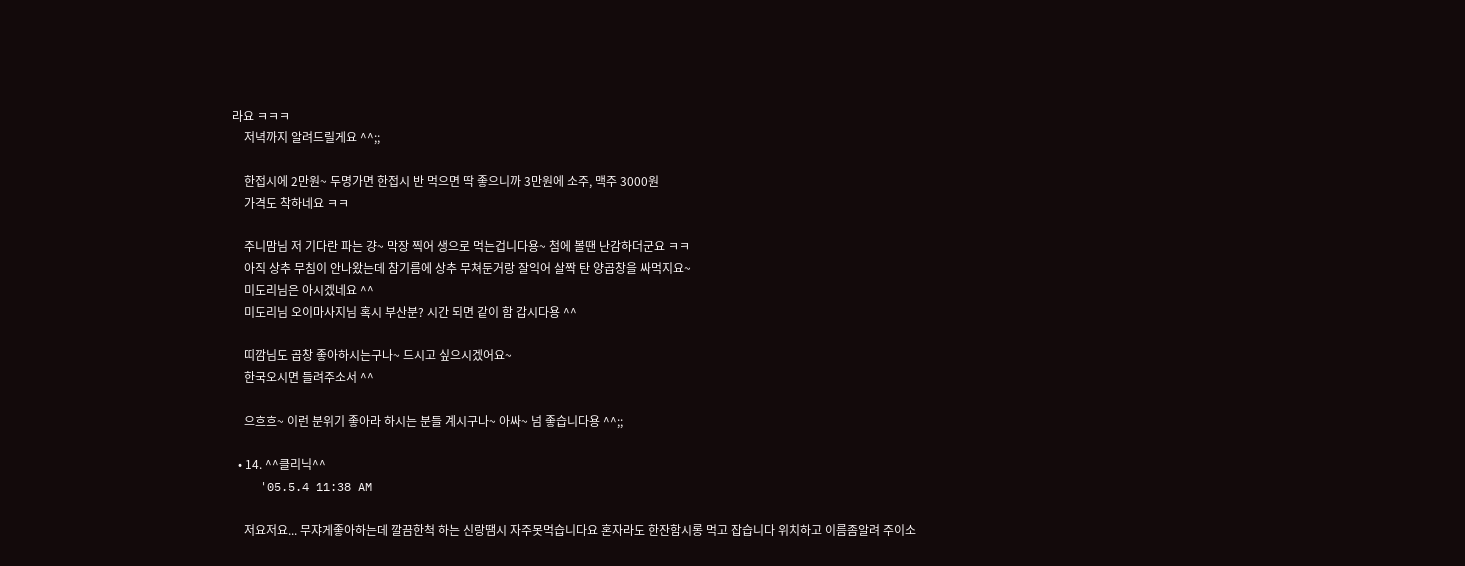라요 ㅋㅋㅋ
    저녁까지 알려드릴게요 ^^;;

    한접시에 2만원~ 두명가면 한접시 반 먹으면 딱 좋으니까 3만원에 소주, 맥주 3000원
    가격도 착하네요 ㅋㅋ

    주니맘님 저 기다란 파는 걍~ 막장 찍어 생으로 먹는겁니다용~ 첨에 볼땐 난감하더군요 ㅋㅋ
    아직 상추 무침이 안나왔는데 참기름에 상추 무쳐둔거랑 잘익어 살짝 탄 양곱창을 싸먹지요~
    미도리님은 아시겠네요 ^^
    미도리님 오이마사지님 혹시 부산분? 시간 되면 같이 함 갑시다용 ^^

    띠깜님도 곱창 좋아하시는구나~ 드시고 싶으시겠어요~
    한국오시면 들려주소서 ^^

    으흐흐~ 이런 분위기 좋아라 하시는 분들 계시구나~ 아싸~ 넘 좋습니다용 ^^;;

  • 14. ^^클리닉^^
    '05.5.4 11:38 AM

    저요저요... 무쟈게좋아하는데 깔끔한척 하는 신랑땜시 자주못먹습니다요 혼자라도 한잔함시롱 먹고 잡습니다 위치하고 이름좀알려 주이소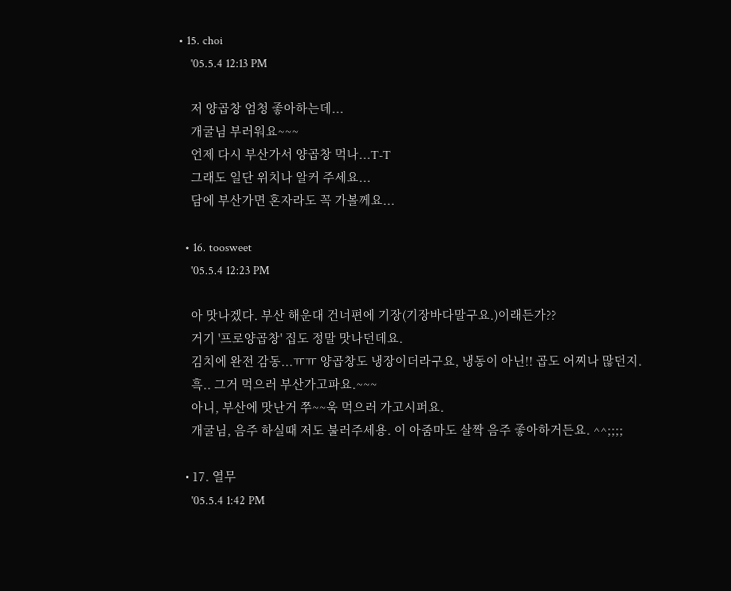• 15. choi
    '05.5.4 12:13 PM

    저 양곱창 엄청 좋아하는데...
    개굴님 부러워요~~~
    언제 다시 부산가서 양곱창 먹나...T-T
    그래도 일단 위치나 알커 주세요...
    담에 부산가면 혼자라도 꼭 가볼께요...

  • 16. toosweet
    '05.5.4 12:23 PM

    아 맛나겠다. 부산 해운대 건너편에 기장(기장바다말구요.)이래든가??
    거기 '프로양곱창' 집도 정말 맛나던데요.
    김치에 완전 감동...ㅠㅠ 양곱창도 냉장이더라구요, 냉동이 아닌!! 곱도 어찌나 많던지.
    흑.. 그거 먹으러 부산가고파요.~~~
    아니, 부산에 맛난거 쭈~~욱 먹으러 가고시퍼요.
    개굴님, 음주 하실때 저도 불러주세용. 이 아줌마도 살짝 음주 좋아하거든요. ^^;;;;

  • 17. 열무
    '05.5.4 1:42 PM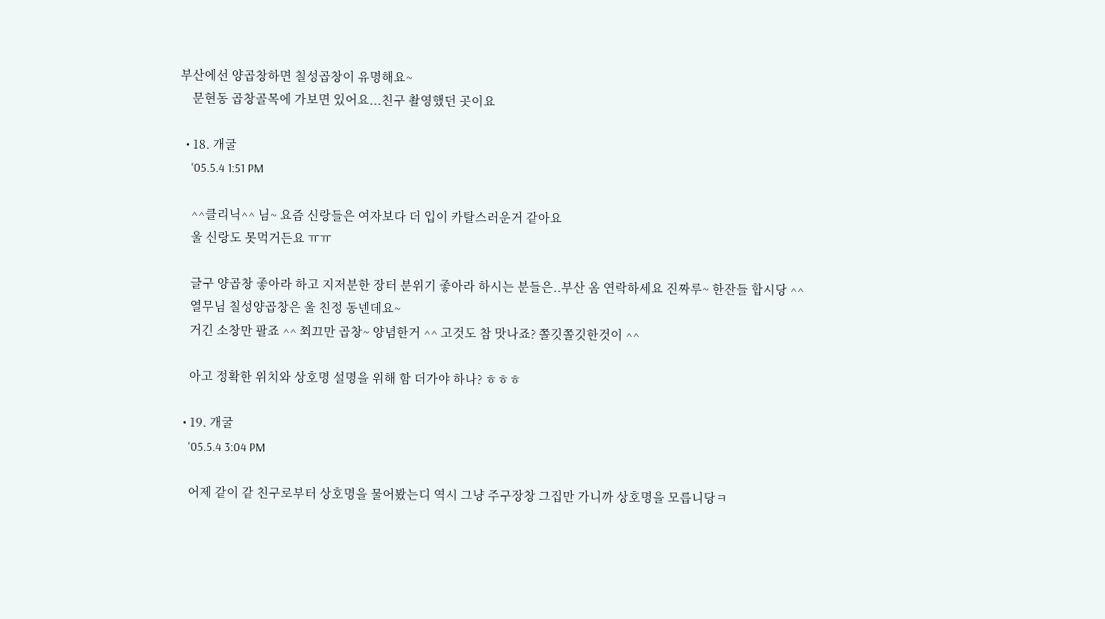부산에선 양곱창하면 칠성곱창이 유명해요~
    문현동 곱창골목에 가보면 있어요...친구 촬영했던 곳이요

  • 18. 개굴
    '05.5.4 1:51 PM

    ^^클리닉^^ 님~ 요즘 신랑들은 여자보다 더 입이 카탈스러운거 같아요
    울 신랑도 못먹거든요 ㅠㅠ

    글구 양곱창 좋아라 하고 지저분한 장터 분위기 좋아라 하시는 분들은..부산 옴 연락하세요 진짜루~ 한잔들 합시당 ^^
    열무님 칠성양곱창은 울 친정 동넨데요~
    거긴 소창만 팔죠 ^^ 쬐끄만 곱창~ 양념한거 ^^ 고것도 참 맛나죠? 쫄깃쫄깃한것이 ^^

    아고 정확한 위치와 상호명 설명을 위해 함 더가야 하나? ㅎㅎㅎ

  • 19. 개굴
    '05.5.4 3:04 PM

    어제 같이 같 친구로부터 상호명을 물어봤는디 역시 그냥 주구장창 그집만 가니까 상호명을 모릅니당ㅋ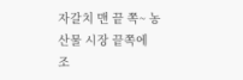자갈치 맨 끝 쪽~ 농산물 시장 끝쪽에 조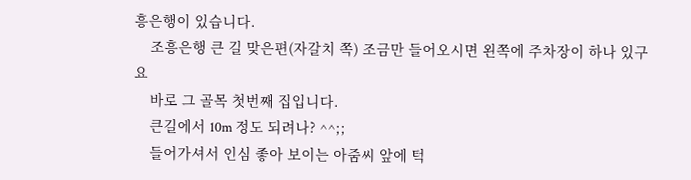흥은행이 있습니다.
    조흥은행 큰 길 맞은편(자갈치 쪽) 조금만 들어오시면 왼쪽에 주차장이 하나 있구요
    바로 그 골목 첫번째 집입니다.
    큰길에서 10m 정도 되려나? ^^;;
    들어가셔서 인심 좋아 보이는 아줌씨 앞에 턱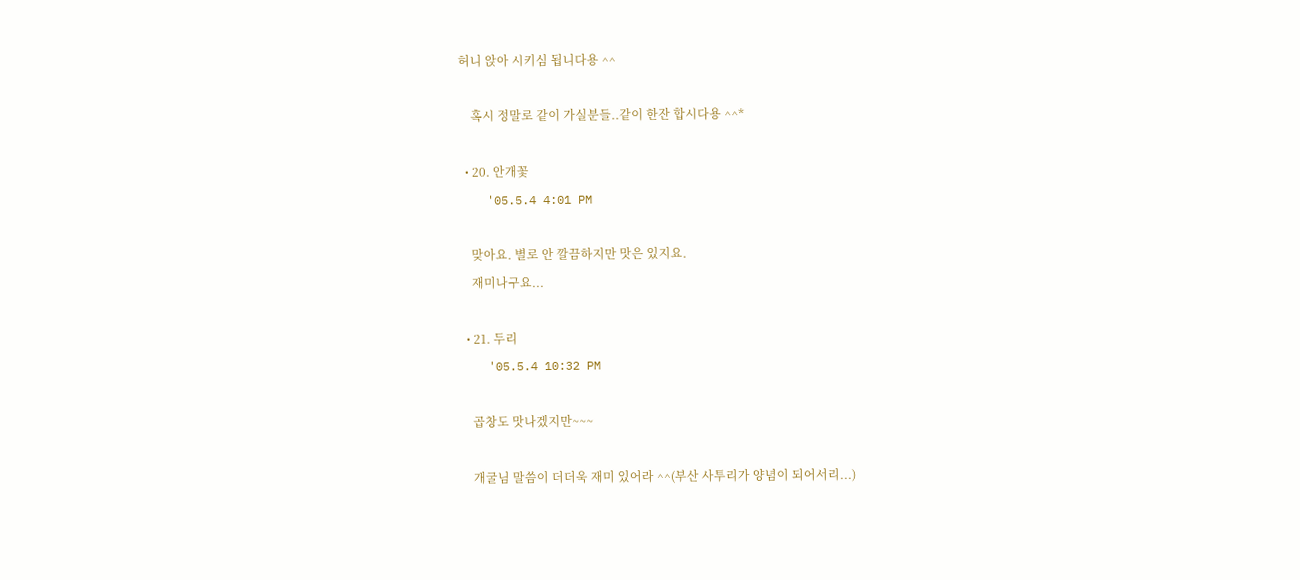허니 앉아 시키심 됩니다용 ^^

    혹시 정말로 같이 가실분들..같이 한잔 합시다용 ^^*

  • 20. 안개꽃
    '05.5.4 4:01 PM

    맞아요. 별로 안 깔끔하지만 맛은 있지요.
    재미나구요...

  • 21. 두리
    '05.5.4 10:32 PM

    곱창도 맛나겠지만~~~

    개굴님 말씀이 더더욱 재미 있어라 ^^(부산 사투리가 양념이 되어서리...)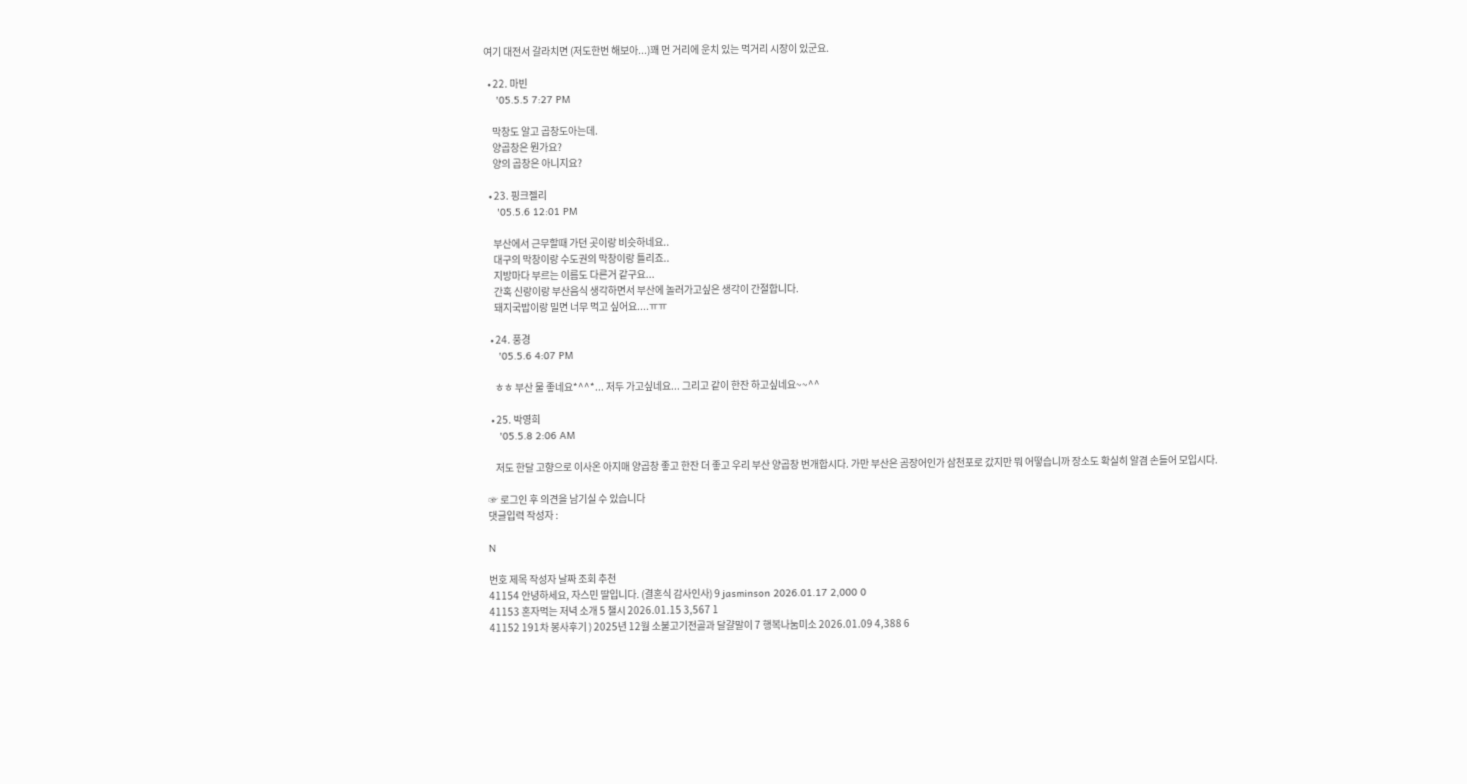여기 대전서 갈라치면 (저도한번 해보아...)꽤 먼 거리에 운치 있는 먹거리 시장이 있군요.

  • 22. 마빈
    '05.5.5 7:27 PM

    막창도 알고 곱창도아는데.
    양곱창은 뭔가요?
    양의 곱창은 아니지요?

  • 23. 핑크젤리
    '05.5.6 12:01 PM

    부산에서 근무할때 가던 곳이랑 비슷하네요..
    대구의 막창이랑 수도권의 막창이랑 틀리죠..
    지방마다 부르는 이름도 다른거 같구요...
    간혹 신랑이랑 부산음식 생각하면서 부산에 놀러가고싶은 생각이 간절합니다.
    돼지국밥이랑 밀면 너무 먹고 싶어요....ㅠㅠ

  • 24. 풍경
    '05.5.6 4:07 PM

    ㅎㅎ 부산 물 좋네요*^^*... 저두 가고싶네요... 그리고 같이 한잔 하고싶네요~~^^

  • 25. 박영희
    '05.5.8 2:06 AM

    저도 한달 고향으로 이사온 아지매 양곱창 좋고 한잔 더 좋고 우리 부산 양곱창 번개합시다. 가만 부산은 곰장어인가 삼천포로 갔지만 뭐 어떻습니까 장소도 확실히 알겸 손들어 모입시다.

☞ 로그인 후 의견을 남기실 수 있습니다
댓글입력 작성자 :

N

번호 제목 작성자 날짜 조회 추천
41154 안녕하세요, 자스민 딸입니다. (결혼식 감사인사) 9 jasminson 2026.01.17 2,000 0
41153 혼자먹는 저녁 소개 5 챌시 2026.01.15 3,567 1
41152 191차 봉사후기 ) 2025년 12월 소불고기전골과 달걀말이 7 행복나눔미소 2026.01.09 4,388 6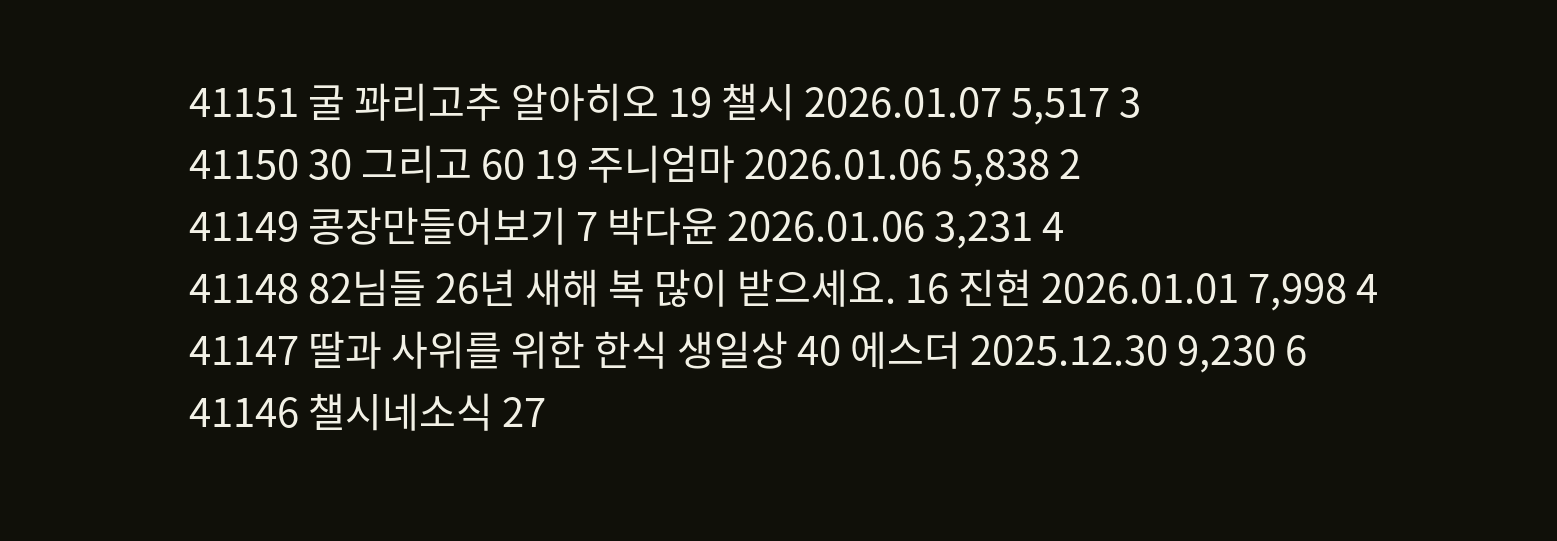41151 굴 꽈리고추 알아히오 19 챌시 2026.01.07 5,517 3
41150 30 그리고 60 19 주니엄마 2026.01.06 5,838 2
41149 콩장만들어보기 7 박다윤 2026.01.06 3,231 4
41148 82님들 26년 새해 복 많이 받으세요. 16 진현 2026.01.01 7,998 4
41147 딸과 사위를 위한 한식 생일상 40 에스더 2025.12.30 9,230 6
41146 챌시네소식 27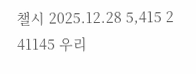챌시 2025.12.28 5,415 2
41145 우리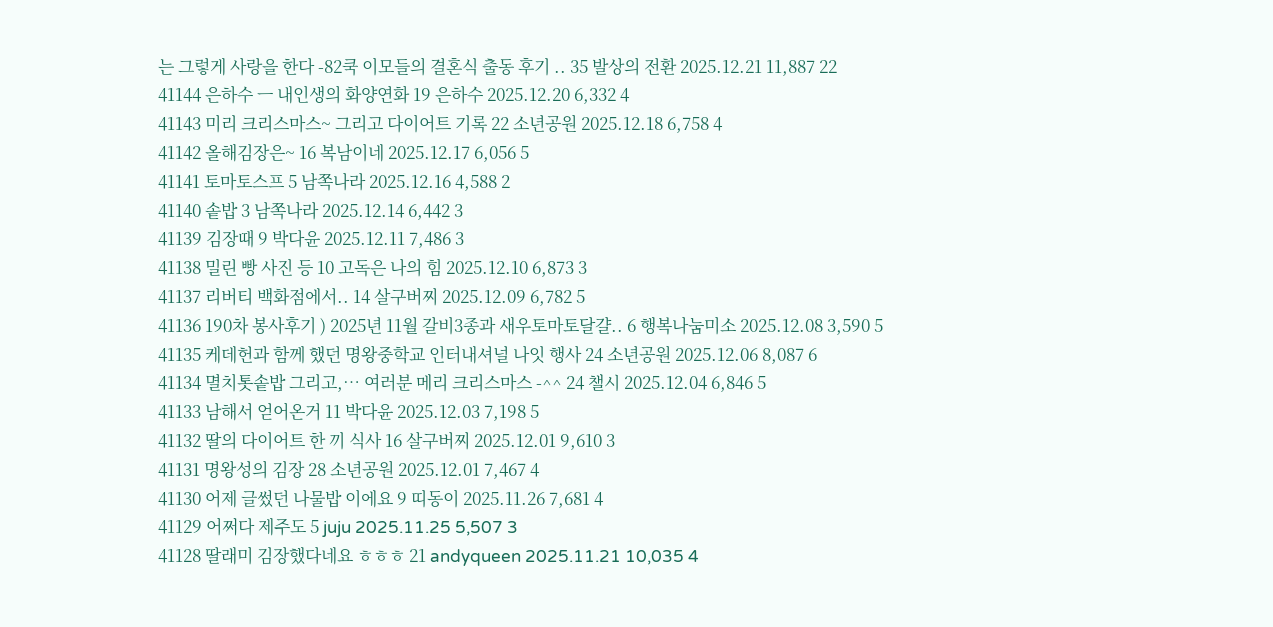는 그렇게 사랑을 한다 -82쿡 이모들의 결혼식 출동 후기 .. 35 발상의 전환 2025.12.21 11,887 22
41144 은하수 ㅡ 내인생의 화양연화 19 은하수 2025.12.20 6,332 4
41143 미리 크리스마스~ 그리고 다이어트 기록 22 소년공원 2025.12.18 6,758 4
41142 올해김장은~ 16 복남이네 2025.12.17 6,056 5
41141 토마토스프 5 남쪽나라 2025.12.16 4,588 2
41140 솥밥 3 남쪽나라 2025.12.14 6,442 3
41139 김장때 9 박다윤 2025.12.11 7,486 3
41138 밀린 빵 사진 등 10 고독은 나의 힘 2025.12.10 6,873 3
41137 리버티 백화점에서.. 14 살구버찌 2025.12.09 6,782 5
41136 190차 봉사후기 ) 2025년 11월 갈비3종과 새우토마토달걀.. 6 행복나눔미소 2025.12.08 3,590 5
41135 케데헌과 함께 했던 명왕중학교 인터내셔널 나잇 행사 24 소년공원 2025.12.06 8,087 6
41134 멸치톳솥밥 그리고,… 여러분 메리 크리스마스 -^^ 24 챌시 2025.12.04 6,846 5
41133 남해서 얻어온거 11 박다윤 2025.12.03 7,198 5
41132 딸의 다이어트 한 끼 식사 16 살구버찌 2025.12.01 9,610 3
41131 명왕성의 김장 28 소년공원 2025.12.01 7,467 4
41130 어제 글썼던 나물밥 이에요 9 띠동이 2025.11.26 7,681 4
41129 어쩌다 제주도 5 juju 2025.11.25 5,507 3
41128 딸래미 김장했다네요 ㅎㅎㅎ 21 andyqueen 2025.11.21 10,035 4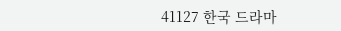41127 한국 드라마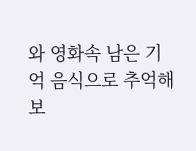와 영화속 남은 기억 음식으로 추억해보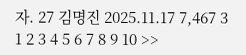자. 27 김명진 2025.11.17 7,467 3
1 2 3 4 5 6 7 8 9 10 >>